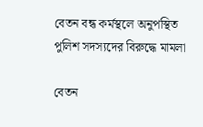বেতন বন্ধ কর্মস্থলে অনুপস্থিত পুলিশ সদস্যদের বিরুদ্ধে মামলা

বেতন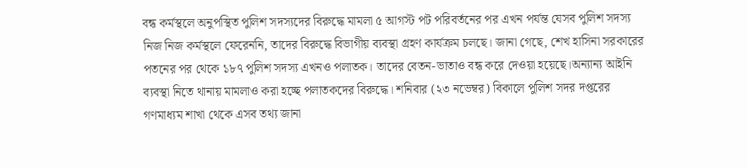বন্ধ কর্মস্থলে অনুপস্থিত পুলিশ সদস্যদের বিরুদ্ধে মামলা ৫ আগস্ট পট পরিবর্তনের পর এখন পর্যন্ত যেসব পুলিশ সদস্য নিজ নিজ কর্মস্থলে ফেরেননি, তাদের বিরুদ্ধে বিভাগীয় ব্যবস্থা গ্রহণ কার্যক্রম চলছে। জানা গেছে, শেখ হাসিনা সরকারের পতনের পর থেকে ১৮৭ পুলিশ সদস্য এখনও পলাতক। তাদের বেতন-ভাতাও বন্ধ করে দেওয়া হয়েছে।অন্যান্য আইনি ব্যবস্থা নিতে থানায় মামলাও করা হচ্ছে পলাতকদের বিরুদ্ধে। শনিবার (২৩ নভেম্বর) বিকালে পুলিশ সদর দপ্তরের গণমাধ্যম শাখা থেকে এসব তথ্য জানা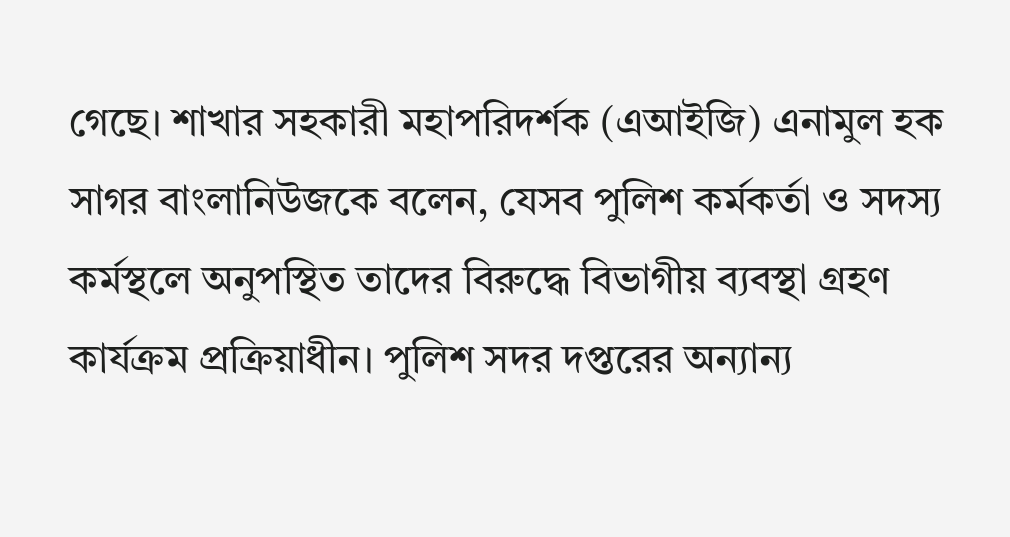গেছে। শাখার সহকারী মহাপরিদর্শক (এআইজি) এনামুল হক সাগর বাংলানিউজকে বলেন, যেসব পুলিশ কর্মকর্তা ও সদস্য কর্মস্থলে অনুপস্থিত তাদের বিরুদ্ধে বিভাগীয় ব্যবস্থা গ্রহণ কার্যক্রম প্রক্রিয়াধীন। পুলিশ সদর দপ্তরের অন্যান্য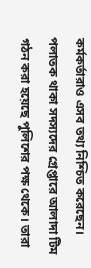কর্মকর্তারাও এসব তথ্য নিশ্চিত করেছেন। পলাতক থাকা সদস্যদের গ্রেপ্তারে আলাদা টিম গঠন করা হয়েছে পুলিশের পক্ষ থেকে। তারা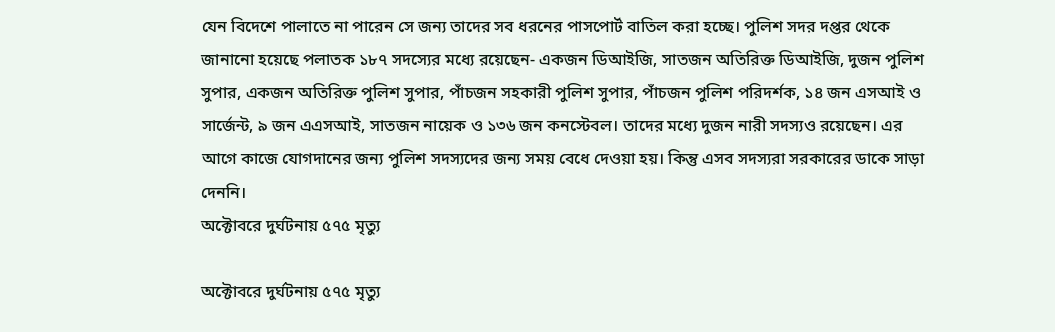যেন বিদেশে পালাতে না পারেন সে জন্য তাদের সব ধরনের পাসপোর্ট বাতিল করা হচ্ছে। পুলিশ সদর দপ্তর থেকে জানানো হয়েছে পলাতক ১৮৭ সদস্যের মধ্যে রয়েছেন- একজন ডিআইজি, সাতজন অতিরিক্ত ডিআইজি, দুজন পুলিশ সুপার, একজন অতিরিক্ত পুলিশ সুপার, পাঁচজন সহকারী পুলিশ সুপার, পাঁচজন পুলিশ পরিদর্শক, ১৪ জন এসআই ও সার্জেন্ট, ৯ জন এএসআই, সাতজন নায়েক ও ১৩৬ জন কনস্টেবল। তাদের মধ্যে দুজন নারী সদস্যও রয়েছেন। এর আগে কাজে যোগদানের জন্য পুলিশ সদস্যদের জন্য সময় বেধে দেওয়া হয়। কিন্তু এসব সদস্যরা সরকারের ডাকে সাড়া দেননি।
অক্টোবরে দুর্ঘটনায় ৫৭৫ মৃত্যু

অক্টোবরে দুর্ঘটনায় ৫৭৫ মৃত্যু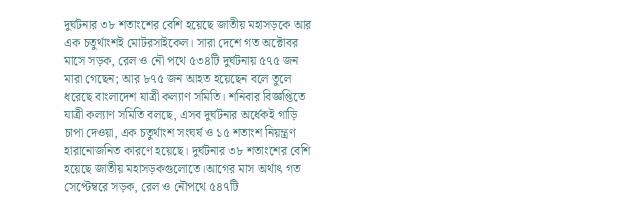দুর্ঘটনার ৩৮ শতাংশের বেশি হয়েছে জাতীয় মহাসড়কে আর এক চতুর্থাংশই মোটরসাইকেল। সারা দেশে গত অক্টোবর মাসে সড়ক, রেল ও নৌ পথে ৫৩৪টি দুর্ঘটনায় ৫৭৫ জন মারা গেছেন; আর ৮৭৫ জন আহত হয়েছেন বলে তুলে ধরেছে বাংলাদেশ যাত্রী কল্যাণ সমিতি। শনিবার বিজ্ঞপ্তিতে যাত্রী কল্যাণ সমিতি বলছে, এসব দুর্ঘটনার অর্ধেকই গাড়ি চাপা দেওয়া, এক চতুর্থাংশ সংঘর্ষ ও ১৫ শতাংশ নিয়ন্ত্রণ হারানোজনিত কারণে হয়েছে। দুর্ঘটনার ৩৮ শতাংশের বেশি হয়েছে জাতীয় মহাসড়কগুলোতে।আগের মাস অর্থাৎ গত সেপ্টেম্বরে সড়ক, রেল ও নৌপথে ৫৪৭টি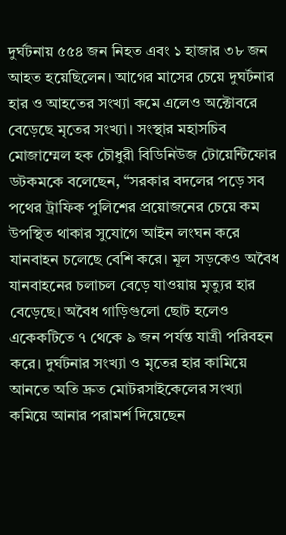দুর্ঘটনায় ৫৫৪ জন নিহত এবং ১ হাজার ৩৮ জন আহত হয়েছিলেন। আগের মাসের চেয়ে দুঘর্টনার হার ও আহতের সংখ্যা কমে এলেও অক্টোবরে বেড়েছে মৃতের সংখ্যা। সংস্থার মহাসচিব মোজাম্মেল হক চৌধুরী বিডিনিউজ টোয়েন্টিফোর ডটকমকে বলেছেন, “সরকার বদলের পড়ে সব পথের ট্রাফিক পুলিশের প্রয়োজনের চেয়ে কম উপস্থিত থাকার সুযোগে আইন লংঘন করে যানবাহন চলেছে বেশি করে। মূল সড়কেও অবৈধ যানবাহনের চলাচল বেড়ে যাওয়ায় মৃত্যুর হার বেড়েছে। অবৈধ গাড়িগুলো ছোট হলেও একেকটিতে ৭ থেকে ৯ জন পর্যন্ত যাত্রী পরিবহন করে। দুর্ঘটনার সংখ্যা ও মৃতের হার কামিয়ে আনতে অতি দ্রুত মোটরসাইকেলের সংখ্যা কমিয়ে আনার পরামর্শ দিয়েছেন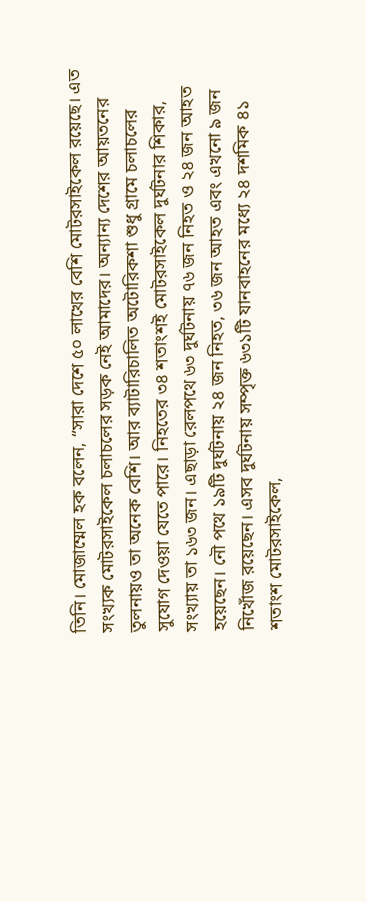তিনি। মোজাম্মেল হক বলেন, “সারা দেশে ৫০ লাখের বেশি মোটরসাইকেল রয়েছে। এত সংখ্যক মোটরসাইকেল চলাচলের সড়ক নেই আমাদের। অন্যান্য দেশের আয়তনের তুলনায়ও তা অনেক বেশি। আর ব্যাটারিচালিত অটোরিকশা শুধু গ্রামে চলাচলের সুযোগ দেওয়া যেতে পারে। নিহতের ৩৪ শতাংশই মোটরসাইকেল দুর্ঘটনার শিকার, সংখ্যায় তা ১৬৩ জন। এছাড়া রেলপথে ৬৩ দুর্ঘটনায় ৭৬ জন নিহত ও ২৪ জন আহত হয়েছেন। নৌ পথে ১৯টি দুর্ঘটনায় ২৪ জন নিহত, ৩৬ জন আহত এবং এখনো ৯ জন নিখোঁজ রয়েছেন। এসব দুর্ঘটনায় সম্পৃক্ত ৬৩১টি যানবাহনের মধ্যে ২৪ দশমিক ৪১ শতাংশ মোটরসাইকেল,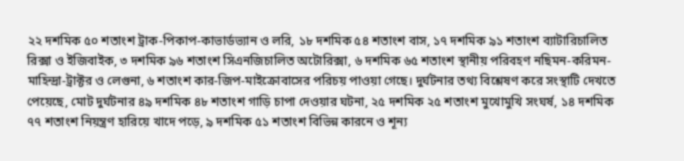২২ দশমিক ৫০ শতাংশ ট্রাক-পিকাপ-কাভার্ডভ্যান ও লরি, ১৮ দশমিক ৫৪ শতাংশ বাস, ১৭ দশমিক ৯১ শতাংশ ব্যাটারিচালিত রিক্সা ও ইজিবাইক, ৩ দশমিক ৯৬ শতাংশ সিএনজিচালিত অটোরিক্সা, ৬ দশমিক ৬৫ শতাংশ স্থানীয় পরিবহণ নছিমন-করিমন-মাহিন্দ্রা-ট্রাক্টর ও লেগুনা, ৬ শতাংশ কার-জিপ-মাইক্রোবাসের পরিচয় পাওয়া গেছে। দুর্ঘটনার তথ্য বিশ্লেষণ করে সংস্থাটি দেখতে পেয়েছে, মোট দুর্ঘটনার ৪৯ দশমিক ৪৮ শতাংশ গাড়ি চাপা দেওয়ার ঘটনা, ২৫ দশমিক ২৫ শতাংশ মুখোমুখি সংঘর্ষ, ১৪ দশমিক ৭৭ শতাংশ নিয়ন্ত্রণ হারিয়ে খাদে পড়ে, ৯ দশমিক ৫১ শতাংশ বিভিন্ন কারনে ও শূন্য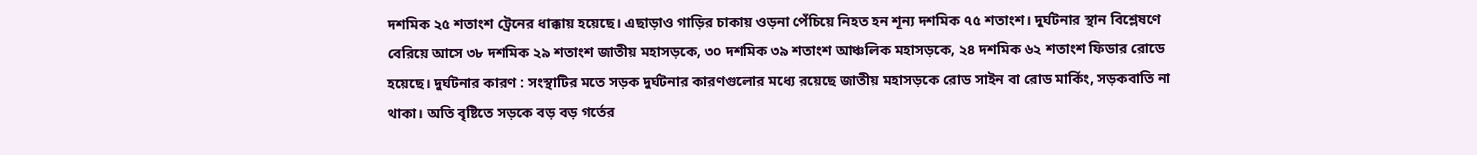দশমিক ২৫ শতাংশ ট্রেনের ধাক্কায় হয়েছে। এছাড়াও গাড়ির চাকায় ওড়না পেঁচিয়ে নিহত হন শূন্য দশমিক ৭৫ শতাংশ। দুর্ঘটনার স্থান বিশ্লেষণে বেরিয়ে আসে ৩৮ দশমিক ২৯ শতাংশ জাতীয় মহাসড়কে, ৩০ দশমিক ৩৯ শতাংশ আঞ্চলিক মহাসড়কে, ২৪ দশমিক ৬২ শতাংশ ফিডার রোডে হয়েছে। দুর্ঘটনার কারণ : সংস্থাটির মতে সড়ক দুর্ঘটনার কারণগুলোর মধ্যে রয়েছে জাতীয় মহাসড়কে রোড সাইন বা রোড মার্কিং, সড়কবাতি না থাকা। অতি বৃষ্টিতে সড়কে বড় বড় গর্তের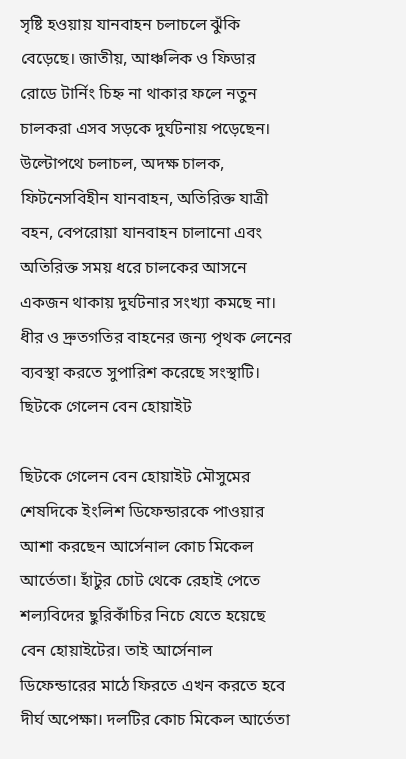সৃষ্টি হওয়ায় যানবাহন চলাচলে ঝুঁকি বেড়েছে। জাতীয়, আঞ্চলিক ও ফিডার রোডে টার্নিং চিহ্ন না থাকার ফলে নতুন চালকরা এসব সড়কে দুর্ঘটনায় পড়েছেন। উল্টোপথে চলাচল, অদক্ষ চালক, ফিটনেসবিহীন যানবাহন, অতিরিক্ত যাত্রী বহন, বেপরোয়া যানবাহন চালানো এবং অতিরিক্ত সময় ধরে চালকের আসনে একজন থাকায় দুর্ঘটনার সংখ্যা কমছে না। ধীর ও দ্রুতগতির বাহনের জন্য পৃথক লেনের ব্যবস্থা করতে সুপারিশ করেছে সংস্থাটি।
ছিটকে গেলেন বেন হোয়াইট

ছিটকে গেলেন বেন হোয়াইট মৌসুমের শেষদিকে ইংলিশ ডিফেন্ডারকে পাওয়ার আশা করছেন আর্সেনাল কোচ মিকেল আর্তেতা। হাঁটুর চোট থেকে রেহাই পেতে শল্যবিদের ছুরিকাঁচির নিচে যেতে হয়েছে বেন হোয়াইটের। তাই আর্সেনাল ডিফেন্ডারের মাঠে ফিরতে এখন করতে হবে দীর্ঘ অপেক্ষা। দলটির কোচ মিকেল আর্তেতা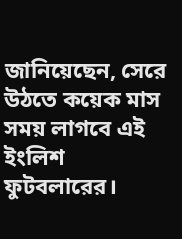জানিয়েছেন, সেরে উঠতে কয়েক মাস সময় লাগবে এই ইংলিশ ফুটবলারের।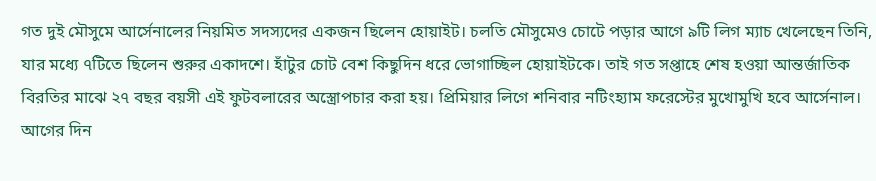গত দুই মৌসুমে আর্সেনালের নিয়মিত সদস্যদের একজন ছিলেন হোয়াইট। চলতি মৌসুমেও চোটে পড়ার আগে ৯টি লিগ ম্যাচ খেলেছেন তিনি, যার মধ্যে ৭টিতে ছিলেন শুরুর একাদশে। হাঁটুর চোট বেশ কিছুদিন ধরে ভোগাচ্ছিল হোয়াইটকে। তাই গত সপ্তাহে শেষ হওয়া আন্তর্জাতিক বিরতির মাঝে ২৭ বছর বয়সী এই ফুটবলারের অস্ত্রোপচার করা হয়। প্রিমিয়ার লিগে শনিবার নটিংহ্যাম ফরেস্টের মুখোমুখি হবে আর্সেনাল। আগের দিন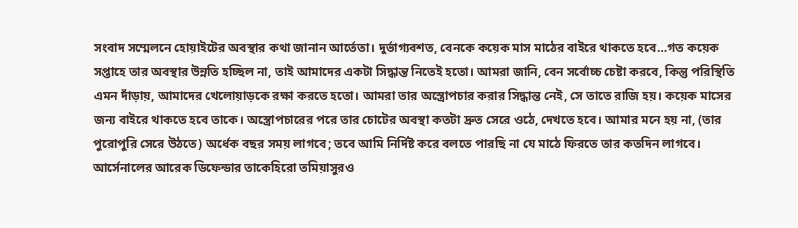সংবাদ সম্মেলনে হোয়াইটের অবস্থার কথা জানান আর্তেতা। দুর্ভাগ্যবশত, বেনকে কয়েক মাস মাঠের বাইরে থাকতে হবে…গত কয়েক সপ্তাহে তার অবস্থার উন্নতি হচ্ছিল না, তাই আমাদের একটা সিদ্ধান্ত নিতেই হতো। আমরা জানি, বেন সর্বোচ্চ চেষ্টা করবে, কিন্তু পরিস্থিতি এমন দাঁড়ায়, আমাদের খেলোয়াড়কে রক্ষা করতে হতো। আমরা তার অস্ত্রোপচার করার সিদ্ধান্ত নেই, সে তাতে রাজি হয়। কয়েক মাসের জন্য বাইরে থাকতে হবে তাকে। অস্ত্রোপচারের পরে তার চোটের অবস্থা কতটা দ্রুত সেরে ওঠে, দেখতে হবে। আমার মনে হয় না, (তার পুরোপুরি সেরে উঠতে) অর্ধেক বছর সময় লাগবে; তবে আমি নির্দিষ্ট করে বলতে পারছি না যে মাঠে ফিরতে তার কতদিন লাগবে। আর্সেনালের আরেক ডিফেন্ডার তাকেহিরো তমিয়াসুরও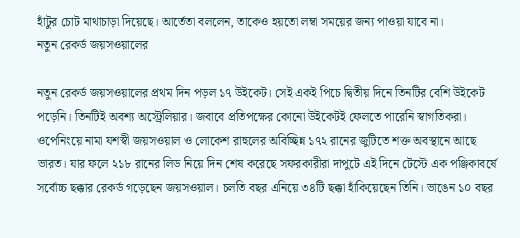হাঁটুর চোট মাথাচাড়া দিয়েছে। আর্তেতা বললেন, তাকেও হয়তো লম্বা সময়ের জন্য পাওয়া যাবে না।
নতুন রেকর্ড জয়সওয়ালের

নতুন রেকর্ড জয়সওয়ালের প্রথম দিন পড়ল ১৭ উইকেট। সেই একই পিচে দ্বিতীয় দিনে তিনটির বেশি উইকেট পড়েনি। তিনটিই অবশ্য অস্ট্রেলিয়ার। জবাবে প্রতিপক্ষের কোনো উইকেটই ফেলতে পারেনি স্বাগতিকরা। ওপেনিংয়ে নামা যশস্বী জয়সওয়াল ও লোকেশ রাহুলের অবিচ্ছিন্ন ১৭২ রানের জুটিতে শক্ত অবস্থানে আছে ভারত। যার ফলে ২১৮ রানের লিড নিয়ে দিন শেষ করেছে সফরকারীরা দাপুটে এই দিনে টেস্টে এক পঞ্জিকাবর্ষে সর্বোচ্চ ছক্কার রেকর্ড গড়েছেন জয়সওয়াল। চলতি বছর এনিয়ে ৩৪টি ছক্কা হাঁকিয়েছেন তিনি। ভাঙেন ১০ বছর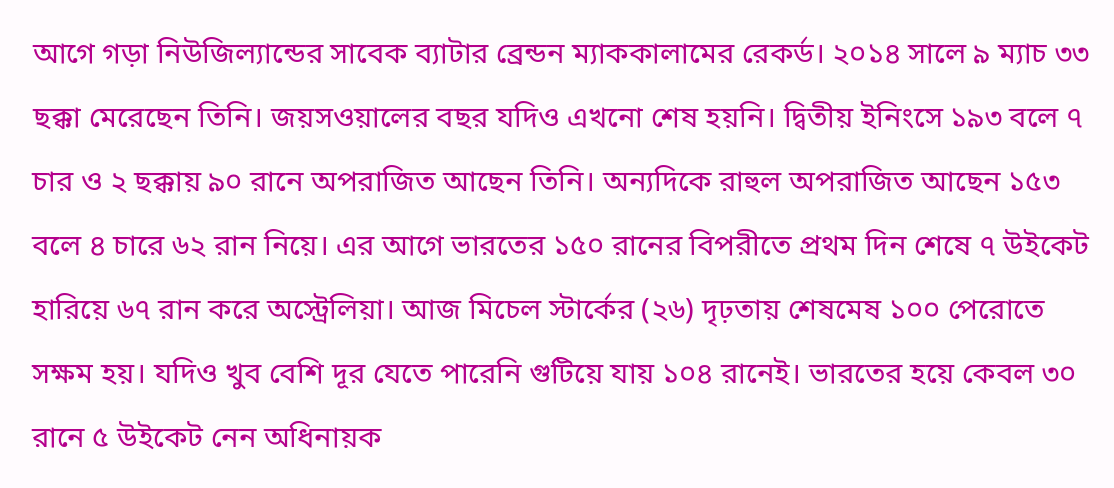আগে গড়া নিউজিল্যান্ডের সাবেক ব্যাটার ব্রেন্ডন ম্যাককালামের রেকর্ড। ২০১৪ সালে ৯ ম্যাচ ৩৩ ছক্কা মেরেছেন তিনি। জয়সওয়ালের বছর যদিও এখনো শেষ হয়নি। দ্বিতীয় ইনিংসে ১৯৩ বলে ৭ চার ও ২ ছক্কায় ৯০ রানে অপরাজিত আছেন তিনি। অন্যদিকে রাহুল অপরাজিত আছেন ১৫৩ বলে ৪ চারে ৬২ রান নিয়ে। এর আগে ভারতের ১৫০ রানের বিপরীতে প্রথম দিন শেষে ৭ উইকেট হারিয়ে ৬৭ রান করে অস্ট্রেলিয়া। আজ মিচেল স্টার্কের (২৬) দৃঢ়তায় শেষমেষ ১০০ পেরোতে সক্ষম হয়। যদিও খুব বেশি দূর যেতে পারেনি গুটিয়ে যায় ১০৪ রানেই। ভারতের হয়ে কেবল ৩০ রানে ৫ উইকেট নেন অধিনায়ক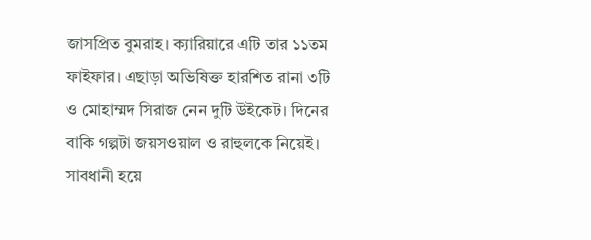জাসপ্রিত বুমরাহ। ক্যারিয়ারে এটি তার ১১তম ফাইফার। এছাড়া অভিষিক্ত হারশিত রানা ৩টি ও মোহাম্মদ সিরাজ নেন দুটি উইকেট। দিনের বাকি গল্পটা জয়সওয়াল ও রাহুলকে নিয়েই। সাবধানী হয়ে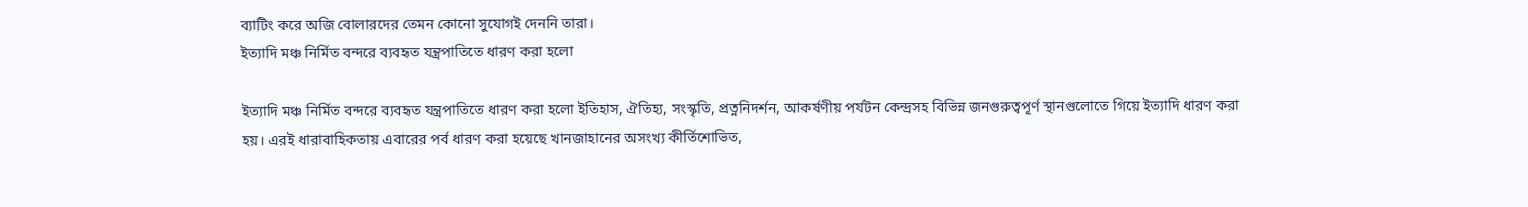ব্যাটিং করে অজি বোলারদের তেমন কোনো সুযোগই দেননি তারা।
ইত্যাদি মঞ্চ নির্মিত বন্দরে ব্যবহৃত যন্ত্রপাতিতে ধারণ করা হলো

ইত্যাদি মঞ্চ নির্মিত বন্দরে ব্যবহৃত যন্ত্রপাতিতে ধারণ করা হলো ইতিহাস, ঐতিহ্য, সংস্কৃতি, প্রত্ননিদর্শন, আকর্ষণীয় পর্যটন কেন্দ্রসহ বিভিন্ন জনগুরুত্বপূর্ণ স্থানগুলোতে গিয়ে ইত্যাদি ধারণ করা হয়। এরই ধারাবাহিকতায় এবারের পর্ব ধারণ করা হয়েছে খানজাহানের অসংখ্য কীর্তিশোভিত,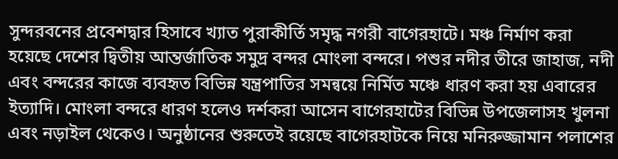সুন্দরবনের প্রবেশদ্বার হিসাবে খ্যাত পুরাকীর্তি সমৃদ্ধ নগরী বাগেরহাটে। মঞ্চ নির্মাণ করা হয়েছে দেশের দ্বিতীয় আন্তর্জাতিক সমুদ্র বন্দর মোংলা বন্দরে। পশুর নদীর তীরে জাহাজ, নদী এবং বন্দরের কাজে ব্যবহৃত বিভিন্ন যন্ত্রপাতির সমন্বয়ে নির্মিত মঞ্চে ধারণ করা হয় এবারের ইত্যাদি। মোংলা বন্দরে ধারণ হলেও দর্শকরা আসেন বাগেরহাটের বিভিন্ন উপজেলাসহ খুলনা এবং নড়াইল থেকেও। অনুষ্ঠানের শুরুতেই রয়েছে বাগেরহাটকে নিয়ে মনিরুজ্জামান পলাশের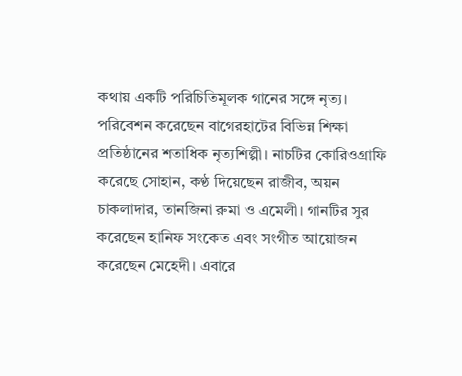কথায় একটি পরিচিতিমূলক গানের সঙ্গে নৃত্য। পরিবেশন করেছেন বাগেরহাটের বিভিন্ন শিক্ষা প্রতিষ্ঠানের শতাধিক নৃত্যশিল্পী। নাচটির কোরিওগ্রাফি করেছে সোহান, কণ্ঠ দিয়েছেন রাজীব, অয়ন চাকলাদার, তানজিনা রুমা ও এমেলী। গানটির সুর করেছেন হানিফ সংকেত এবং সংগীত আয়োজন করেছেন মেহেদী। এবারে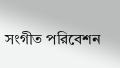সংগীত পরিবেশন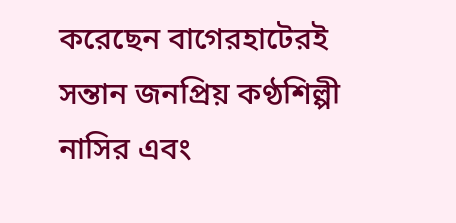করেছেন বাগেরহাটেরই সন্তান জনপ্রিয় কণ্ঠশিল্পী নাসির এবং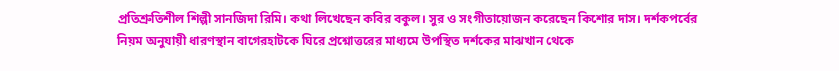প্রতিশ্রুতিশীল শিল্পী সানজিদা রিমি। কথা লিখেছেন কবির বকুল। সুর ও সংগীতায়োজন করেছেন কিশোর দাস। দর্শকপর্বের নিয়ম অনুযায়ী ধারণস্থান বাগেরহাটকে ঘিরে প্রশ্নোত্তরের মাধ্যমে উপস্থিত দর্শকের মাঝখান থেকে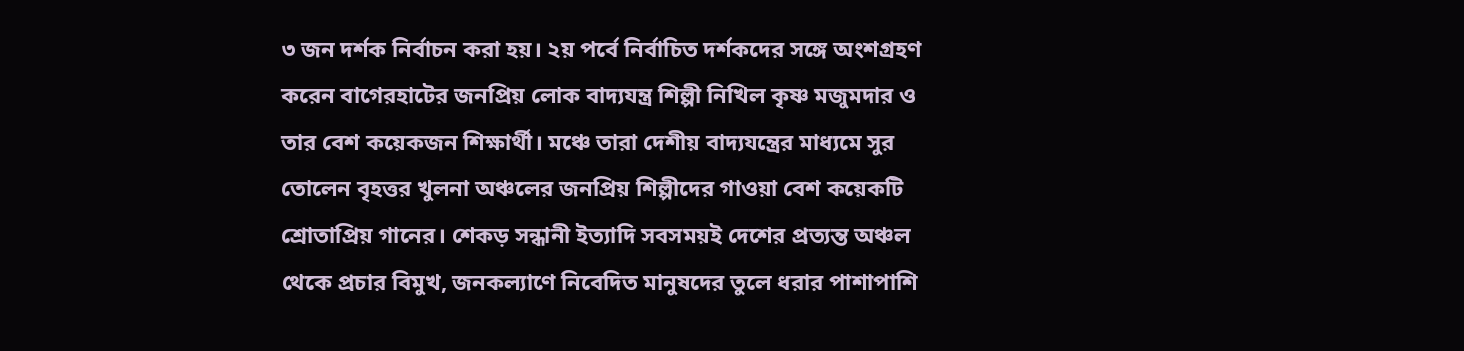৩ জন দর্শক নির্বাচন করা হয়। ২য় পর্বে নির্বাচিত দর্শকদের সঙ্গে অংশগ্রহণ করেন বাগেরহাটের জনপ্রিয় লোক বাদ্যযন্ত্র শিল্পী নিখিল কৃষ্ণ মজুমদার ও তার বেশ কয়েকজন শিক্ষার্থী। মঞ্চে তারা দেশীয় বাদ্যযন্ত্রের মাধ্যমে সুর তোলেন বৃহত্তর খুলনা অঞ্চলের জনপ্রিয় শিল্পীদের গাওয়া বেশ কয়েকটি শ্রোতাপ্রিয় গানের। শেকড় সন্ধানী ইত্যাদি সবসময়ই দেশের প্রত্যন্ত অঞ্চল থেকে প্রচার বিমুখ, জনকল্যাণে নিবেদিত মানুষদের তুলে ধরার পাশাপাশি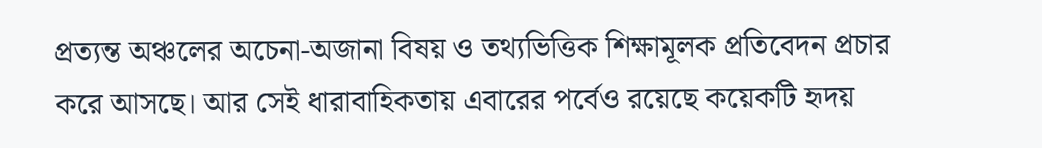প্রত্যন্ত অঞ্চলের অচেনা-অজানা বিষয় ও তথ্যভিত্তিক শিক্ষামূলক প্রতিবেদন প্রচার করে আসছে। আর সেই ধারাবাহিকতায় এবারের পর্বেও রয়েছে কয়েকটি হৃদয়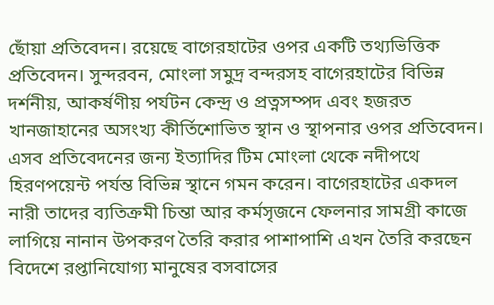ছোঁয়া প্রতিবেদন। রয়েছে বাগেরহাটের ওপর একটি তথ্যভিত্তিক প্রতিবেদন। সুন্দরবন, মোংলা সমুদ্র বন্দরসহ বাগেরহাটের বিভিন্ন দর্শনীয়, আকর্ষণীয় পর্যটন কেন্দ্র ও প্রত্নসম্পদ এবং হজরত খানজাহানের অসংখ্য কীর্তিশোভিত স্থান ও স্থাপনার ওপর প্রতিবেদন। এসব প্রতিবেদনের জন্য ইত্যাদির টিম মোংলা থেকে নদীপথে হিরণপয়েন্ট পর্যন্ত বিভিন্ন স্থানে গমন করেন। বাগেরহাটের একদল নারী তাদের ব্যতিক্রমী চিন্তা আর কর্মসৃজনে ফেলনার সামগ্রী কাজে লাগিয়ে নানান উপকরণ তৈরি করার পাশাপাশি এখন তৈরি করছেন বিদেশে রপ্তানিযোগ্য মানুষের বসবাসের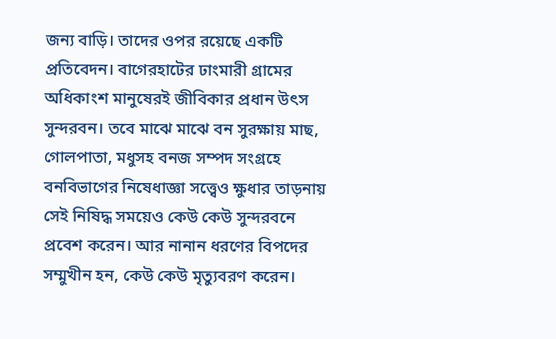জন্য বাড়ি। তাদের ওপর রয়েছে একটি প্রতিবেদন। বাগেরহাটের ঢাংমারী গ্রামের অধিকাংশ মানুষেরই জীবিকার প্রধান উৎস সুন্দরবন। তবে মাঝে মাঝে বন সুরক্ষায় মাছ, গোলপাতা, মধুসহ বনজ সম্পদ সংগ্রহে বনবিভাগের নিষেধাজ্ঞা সত্ত্বেও ক্ষুধার তাড়নায় সেই নিষিদ্ধ সময়েও কেউ কেউ সুন্দরবনে প্রবেশ করেন। আর নানান ধরণের বিপদের সম্মুখীন হন, কেউ কেউ মৃত্যুবরণ করেন।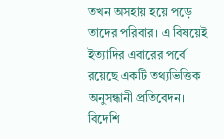তখন অসহায় হয়ে পড়ে তাদের পরিবার। এ বিষয়েই ইত্যাদির এবারের পর্বে রয়েছে একটি তথ্যভিত্তিক অনুসন্ধানী প্রতিবেদন। বিদেশি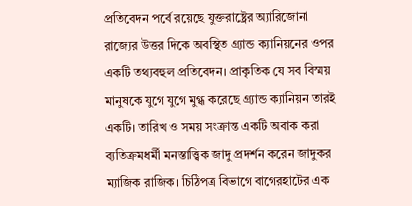প্রতিবেদন পর্বে রয়েছে যুক্তরাষ্ট্রের অ্যারিজোনা রাজ্যের উত্তর দিকে অবস্থিত গ্র্যান্ড ক্যানিয়নের ওপর একটি তথ্যবহুল প্রতিবেদন। প্রাকৃতিক যে সব বিস্ময় মানুষকে যুগে যুগে মুগ্ধ করেছে গ্র্যান্ড ক্যানিয়ন তারই একটি। তারিখ ও সময় সংক্রান্ত একটি অবাক করা ব্যতিক্রমধর্মী মনস্তাত্ত্বিক জাদু প্রদর্শন করেন জাদুকর ম্যাজিক রাজিক। চিঠিপত্র বিভাগে বাগেরহাটের এক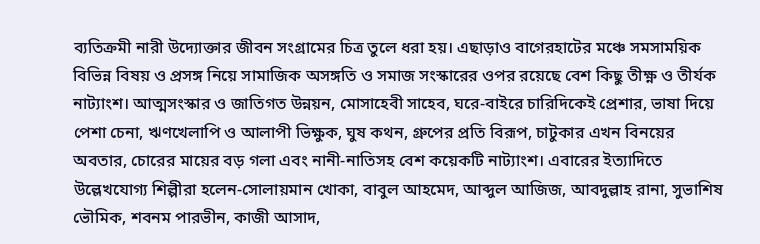ব্যতিক্রমী নারী উদ্যোক্তার জীবন সংগ্রামের চিত্র তুলে ধরা হয়। এছাড়াও বাগেরহাটের মঞ্চে সমসাময়িক বিভিন্ন বিষয় ও প্রসঙ্গ নিয়ে সামাজিক অসঙ্গতি ও সমাজ সংস্কারের ওপর রয়েছে বেশ কিছু তীক্ষ্ণ ও তীর্যক নাট্যাংশ। আত্মসংস্কার ও জাতিগত উন্নয়ন, মোসাহেবী সাহেব, ঘরে-বাইরে চারিদিকেই প্রেশার, ভাষা দিয়ে পেশা চেনা, ঋণখেলাপি ও আলাপী ভিক্ষুক, ঘুষ কথন, গ্রুপের প্রতি বিরূপ, চাটুকার এখন বিনয়ের অবতার, চোরের মায়ের বড় গলা এবং নানী-নাতিসহ বেশ কয়েকটি নাট্যাংশ। এবারের ইত্যাদিতে উল্লেখযোগ্য শিল্পীরা হলেন-সোলায়মান খোকা, বাবুল আহমেদ, আব্দুল আজিজ, আবদুল্লাহ রানা, সুভাশিষ ভৌমিক, শবনম পারভীন, কাজী আসাদ,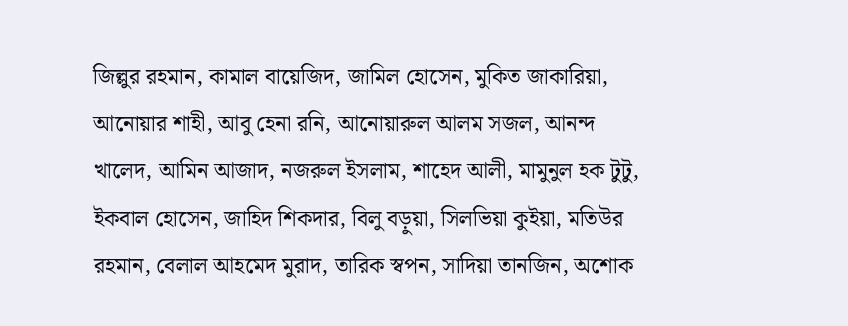জিল্লুর রহমান, কামাল বায়েজিদ, জামিল হোসেন, মুকিত জাকারিয়া, আনোয়ার শাহী, আবু হেনা রনি, আনোয়ারুল আলম সজল, আনন্দ খালেদ, আমিন আজাদ, নজরুল ইসলাম, শাহেদ আলী, মামুনুল হক টুটু, ইকবাল হোসেন, জাহিদ শিকদার, বিলু বড়ুয়া, সিলভিয়া কুইয়া, মতিউর রহমান, বেলাল আহমেদ মুরাদ, তারিক স্বপন, সাদিয়া তানজিন, অশোক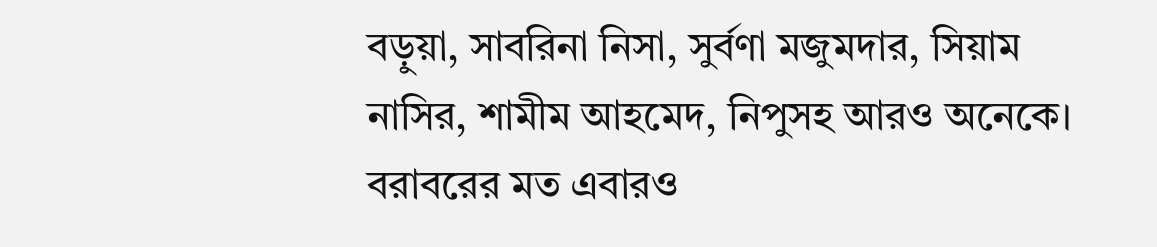বড়ুয়া, সাবরিনা নিসা, সুর্বণা মজুমদার, সিয়াম নাসির, শামীম আহমেদ, নিপুসহ আরও অনেকে। বরাবরের মত এবারও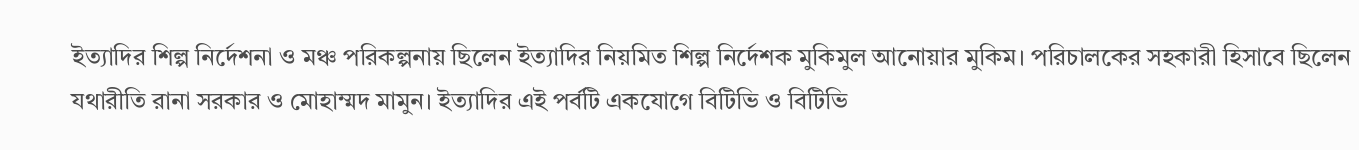ইত্যাদির শিল্প নির্দেশনা ও মঞ্চ পরিকল্পনায় ছিলেন ইত্যাদির নিয়মিত শিল্প নির্দেশক মুকিমুল আনোয়ার মুকিম। পরিচালকের সহকারী হিসাবে ছিলেন যথারীতি রানা সরকার ও মোহাম্মদ মামুন। ইত্যাদির এই পর্বটি একযোগে বিটিভি ও বিটিভি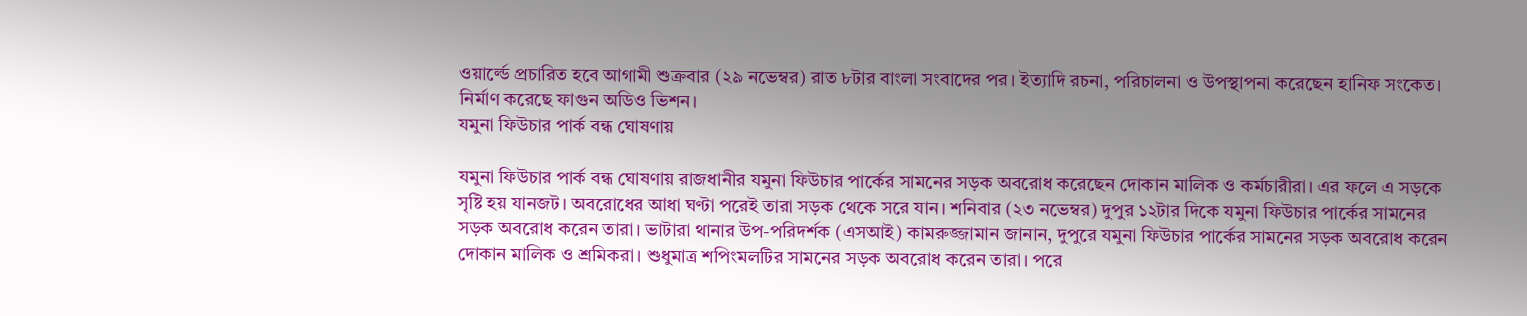ওয়ার্ল্ডে প্রচারিত হবে আগামী শুক্রবার (২৯ নভেম্বর) রাত ৮টার বাংলা সংবাদের পর। ইত্যাদি রচনা, পরিচালনা ও উপস্থাপনা করেছেন হানিফ সংকেত। নির্মাণ করেছে ফাগুন অডিও ভিশন।
যমুনা ফিউচার পার্ক বন্ধ ঘোষণায়

যমুনা ফিউচার পার্ক বন্ধ ঘোষণায় রাজধানীর যমুনা ফিউচার পার্কের সামনের সড়ক অবরোধ করেছেন দোকান মালিক ও কর্মচারীরা। এর ফলে এ সড়কে সৃষ্টি হয় যানজট। অবরোধের আধা ঘণ্টা পরেই তারা সড়ক থেকে সরে যান। শনিবার (২৩ নভেম্বর) দুপুর ১২টার দিকে যমুনা ফিউচার পার্কের সামনের সড়ক অবরোধ করেন তারা। ভাটারা থানার উপ-পরিদর্শক (এসআই) কামরুজ্জামান জানান, দুপুরে যমুনা ফিউচার পার্কের সামনের সড়ক অবরোধ করেন দোকান মালিক ও শ্রমিকরা। শুধুমাত্র শপিংমলটির সামনের সড়ক অবরোধ করেন তারা। পরে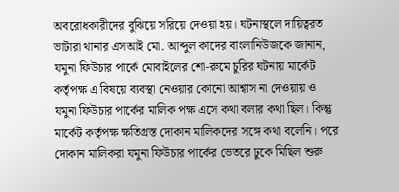অবরোধকারীদের বুঝিয়ে সরিয়ে দেওয়া হয়। ঘটনাস্থলে দায়িত্বরত ভাটারা থানার এসআই মো. আব্দুল কাদের বাংলানিউজকে জানান, যমুনা ফিউচার পার্কে মোবাইলের শো-রুমে চুরির ঘটনায় মার্কেট কর্তৃপক্ষ এ বিষয়ে ব্যবস্থা নেওয়ার কোনো আশ্বাস না দেওয়ায় ও যমুনা ফিউচার পার্কের মালিক পক্ষ এসে কথা বলার কথা ছিল। কিন্তু মার্কেট কর্তৃপক্ষ ক্ষতিগ্রস্ত দোকান মালিকদের সঙ্গে কথা বলেনি। পরে দোকান মালিকরা যমুনা ফিউচার পার্কের ভেতরে ঢুকে মিছিল শুরু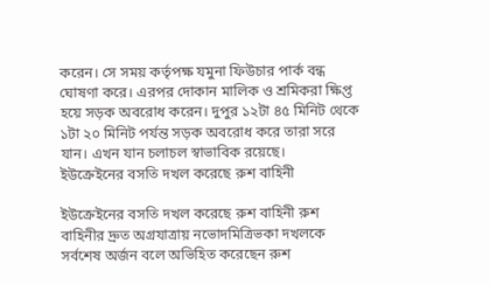করেন। সে সময় কর্তৃপক্ষ যমুনা ফিউচার পার্ক বন্ধ ঘোষণা করে। এরপর দোকান মালিক ও শ্রমিকরা ক্ষিপ্ত হয়ে সড়ক অবরোধ করেন। দুপুর ১২টা ৪৫ মিনিট থেকে ১টা ২০ মিনিট পর্যন্ত সড়ক অবরোধ করে তারা সরে যান। এখন যান চলাচল স্বাভাবিক রয়েছে।
ইউক্রেইনের বসতি দখল করেছে রুশ বাহিনী

ইউক্রেইনের বসতি দখল করেছে রুশ বাহিনী রুশ বাহিনীর দ্রুত অগ্রযাত্রায় নভোদমিত্রিভকা দখলকে সর্বশেষ অর্জন বলে অভিহিত করেছেন রুশ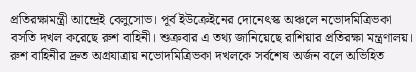প্রতিরক্ষামন্ত্রী আন্দ্রেই বেলুসোভ। পূর্ব ইউক্রেইনের দোনেৎস্ক অঞ্চলে নভোদমিত্রিভকা বসতি দখল করেছে রুশ বাহিনী। শুক্রবার এ তথ্য জানিয়েছে রাশিয়ার প্রতিরক্ষা মন্ত্রণালয়। রুশ বাহিনীর দ্রুত অগ্রযাত্রায় নভোদমিত্রিভকা দখলকে সর্বশেষ অর্জন বলে অভিহিত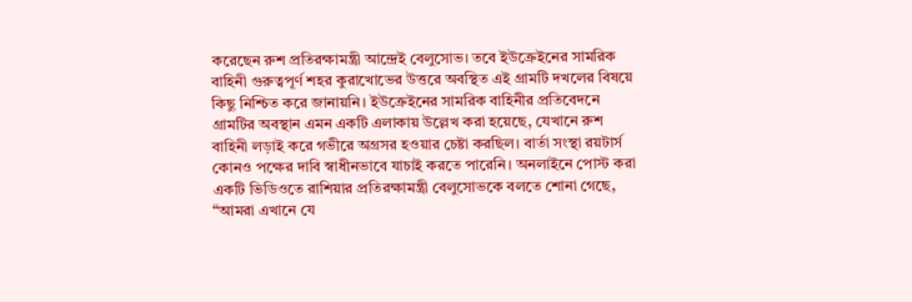করেছেন রুশ প্রতিরক্ষামন্ত্রী আন্দ্রেই বেলুসোভ। তবে ইউক্রেইনের সামরিক বাহিনী গুরুত্বপূর্ণ শহর কুরাখোভের উত্তরে অবস্থিত এই গ্রামটি দখলের বিষয়ে কিছু নিশ্চিত করে জানায়নি। ইউক্রেইনের সামরিক বাহিনীর প্রতিবেদনে গ্রামটির অবস্থান এমন একটি এলাকায় উল্লেখ করা হয়েছে, যেখানে রুশ বাহিনী লড়াই করে গভীরে অগ্রসর হওয়ার চেষ্টা করছিল। বার্তা সংস্থা রয়টার্স কোনও পক্ষের দাবি স্বাধীনভাবে যাচাই করতে পারেনি। অনলাইনে পোস্ট করা একটি ভিডিওতে রাশিয়ার প্রতিরক্ষামন্ত্রী বেলুসোভকে বলতে শোনা গেছে, “আমরা এখানে যে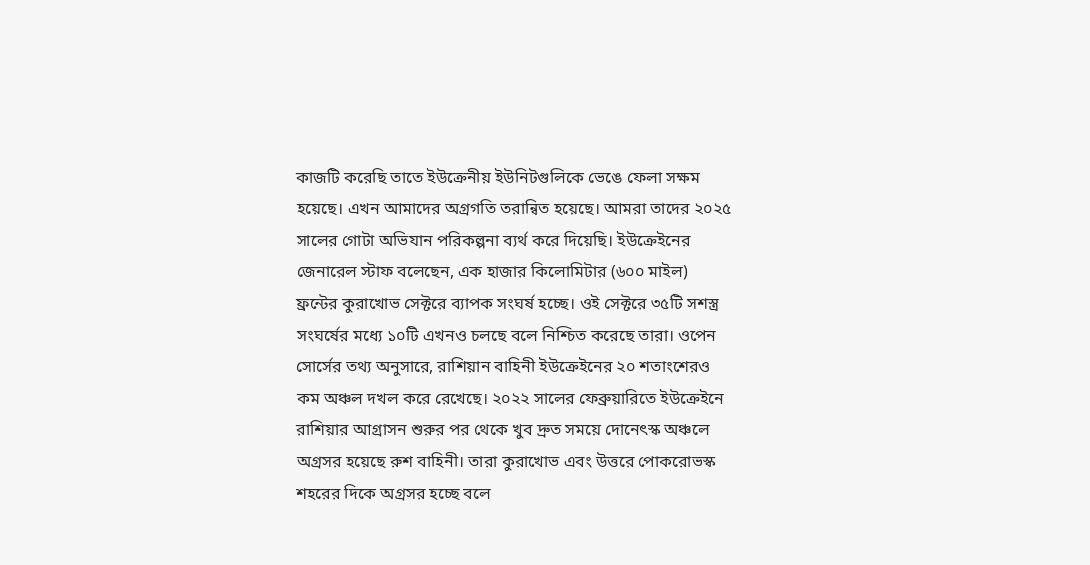কাজটি করেছি তাতে ইউক্রেনীয় ইউনিটগুলিকে ভেঙে ফেলা সক্ষম হয়েছে। এখন আমাদের অগ্রগতি তরান্বিত হয়েছে। আমরা তাদের ২০২৫ সালের গোটা অভিযান পরিকল্পনা ব্যর্থ করে দিয়েছি। ইউক্রেইনের জেনারেল স্টাফ বলেছেন, এক হাজার কিলোমিটার (৬০০ মাইল) ফ্রন্টের কুরাখোভ সেক্টরে ব্যাপক সংঘর্ষ হচ্ছে। ওই সেক্টরে ৩৫টি সশস্ত্র সংঘর্ষের মধ্যে ১০টি এখনও চলছে বলে নিশ্চিত করেছে তারা। ওপেন সোর্সের তথ্য অনুসারে, রাশিয়ান বাহিনী ইউক্রেইনের ২০ শতাংশেরও কম অঞ্চল দখল করে রেখেছে। ২০২২ সালের ফেব্রুয়ারিতে ইউক্রেইনে রাশিয়ার আগ্রাসন শুরুর পর থেকে খুব দ্রুত সময়ে দোনেৎস্ক অঞ্চলে অগ্রসর হয়েছে রুশ বাহিনী। তারা কুরাখোভ এবং উত্তরে পোকরোভস্ক শহরের দিকে অগ্রসর হচ্ছে বলে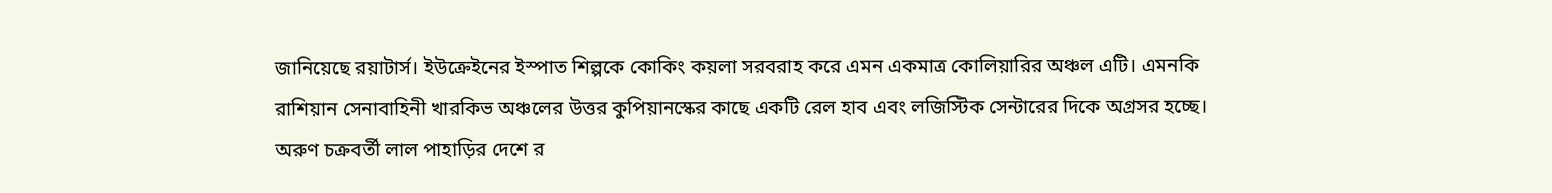জানিয়েছে রয়াটার্স। ইউক্রেইনের ইস্পাত শিল্পকে কোকিং কয়লা সরবরাহ করে এমন একমাত্র কোলিয়ারির অঞ্চল এটি। এমনকি রাশিয়ান সেনাবাহিনী খারকিভ অঞ্চলের উত্তর কুপিয়ানস্কের কাছে একটি রেল হাব এবং লজিস্টিক সেন্টারের দিকে অগ্রসর হচ্ছে।
অরুণ চক্রবর্তী লাল পাহাড়ির দেশে র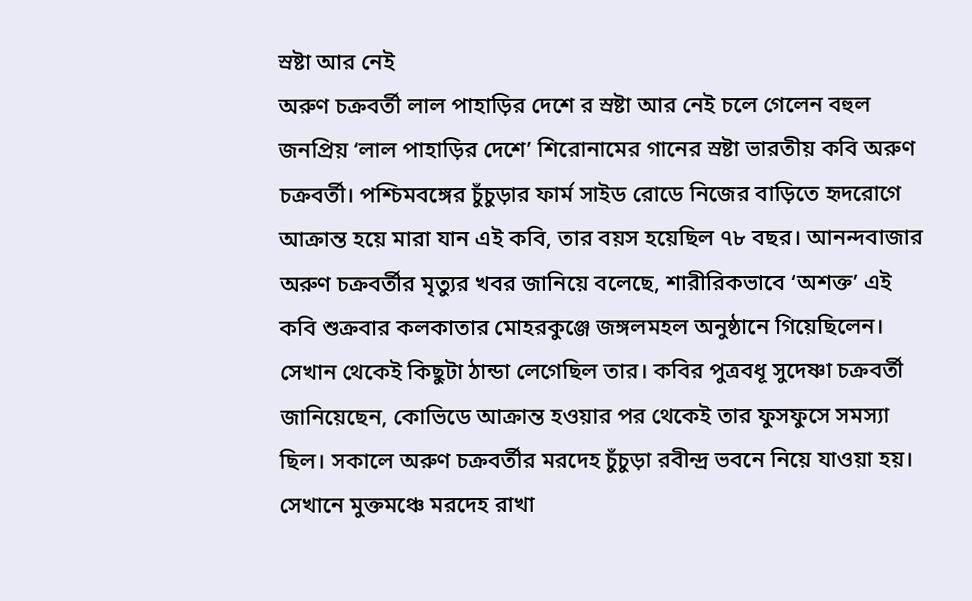স্রষ্টা আর নেই
অরুণ চক্রবর্তী লাল পাহাড়ির দেশে র স্রষ্টা আর নেই চলে গেলেন বহুল জনপ্রিয় ‘লাল পাহাড়ির দেশে’ শিরোনামের গানের স্রষ্টা ভারতীয় কবি অরুণ চক্রবর্তী। পশ্চিমবঙ্গের চুঁচুড়ার ফার্ম সাইড রোডে নিজের বাড়িতে হৃদরোগে আক্রান্ত হয়ে মারা যান এই কবি, তার বয়স হয়েছিল ৭৮ বছর। আনন্দবাজার অরুণ চক্রবর্তীর মৃত্যুর খবর জানিয়ে বলেছে, শারীরিকভাবে ‘অশক্ত’ এই কবি শুক্রবার কলকাতার মোহরকুঞ্জে জঙ্গলমহল অনুষ্ঠানে গিয়েছিলেন। সেখান থেকেই কিছুটা ঠান্ডা লেগেছিল তার। কবির পুত্রবধূ সুদেষ্ণা চক্রবর্তী জানিয়েছেন, কোভিডে আক্রান্ত হওয়ার পর থেকেই তার ফুসফুসে সমস্যা ছিল। সকালে অরুণ চক্রবর্তীর মরদেহ চুঁচুড়া রবীন্দ্র ভবনে নিয়ে যাওয়া হয়। সেখানে মুক্তমঞ্চে মরদেহ রাখা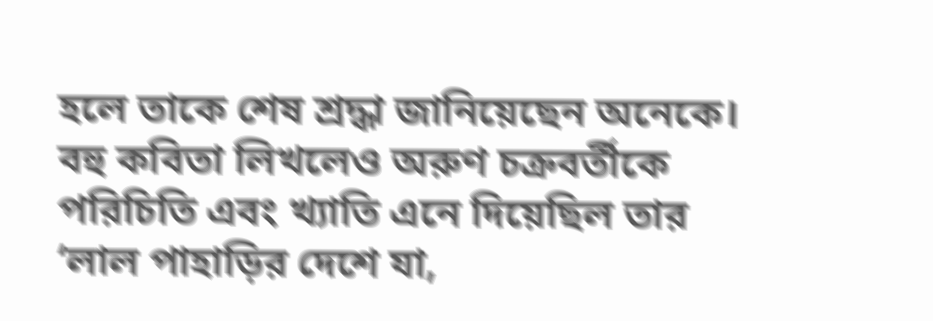হলে তাকে শেষ শ্রদ্ধা জানিয়েছেন অনেকে। বহু কবিতা লিখলেও অরুণ চক্রবর্তীকে পরিচিতি এবং খ্যাতি এনে দিয়েছিল তার ‘লাল পাহাড়ির দেশে যা,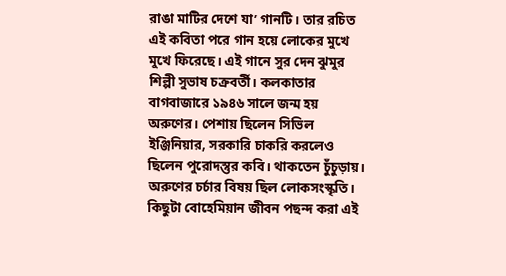রাঙা মাটির দেশে যা’ গানটি। তার রচিত এই কবিতা পরে গান হয়ে লোকের মুখে মুখে ফিরেছে। এই গানে সুর দেন ঝুমুর শিল্পী সুভাষ চক্রবর্তী। কলকাতার বাগবাজারে ১৯৪৬ সালে জন্ম হয় অরুণের। পেশায় ছিলেন সিভিল ইঞ্জিনিয়ার, সরকারি চাকরি করলেও ছিলেন পুরোদস্তুর কবি। থাকতেন চুঁচুড়ায়। অরুণের চর্চার বিষয় ছিল লোকসংস্কৃতি। কিছুটা বোহেমিয়ান জীবন পছন্দ করা এই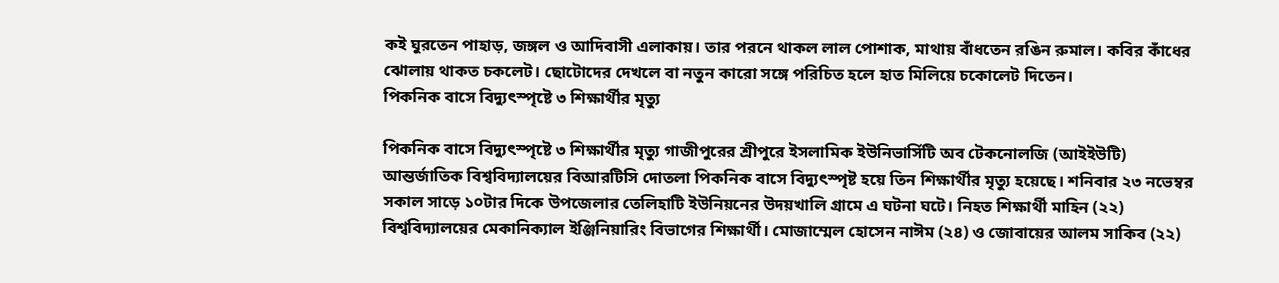কই ঘুরতেন পাহাড়, জঙ্গল ও আদিবাসী এলাকায়। তার পরনে থাকল লাল পোশাক, মাথায় বাঁধতেন রঙিন রুমাল। কবির কাঁধের ঝোলায় থাকত চকলেট। ছোটোদের দেখলে বা নতুন কারো সঙ্গে পরিচিত হলে হাত মিলিয়ে চকোলেট দিতেন।
পিকনিক বাসে বিদ্যুৎস্পৃষ্টে ৩ শিক্ষার্থীর মৃত্যু

পিকনিক বাসে বিদ্যুৎস্পৃষ্টে ৩ শিক্ষার্থীর মৃত্যু গাজীপুরের শ্রীপুরে ইসলামিক ইউনিভার্সিটি অব টেকনোলজি (আইইউটি) আন্তর্জাতিক বিশ্ববিদ্যালয়ের বিআরটিসি দোতলা পিকনিক বাসে বিদ্যুৎস্পৃষ্ট হয়ে তিন শিক্ষার্থীর মৃত্যু হয়েছে। শনিবার ২৩ নভেম্বর সকাল সাড়ে ১০টার দিকে উপজেলার তেলিহাটি ইউনিয়নের উদয়খালি গ্রামে এ ঘটনা ঘটে। নিহত শিক্ষার্থী মাহিন (২২) বিশ্ববিদ্যালয়ের মেকানিক্যাল ইঞ্জিনিয়ারিং বিভাগের শিক্ষার্থী। মোজাম্মেল হোসেন নাঈম (২৪) ও জোবায়ের আলম সাকিব (২২)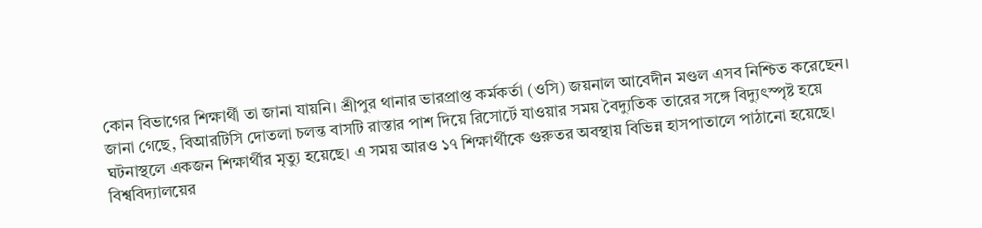কোন বিভাগের শিক্ষার্থী তা জানা যায়নি। শ্রীপুর থানার ভারপ্রাপ্ত কর্মকর্তা (ওসি) জয়নাল আবেদীন মণ্ডল এসব নিশ্চিত করেছেন। জানা গেছে, বিআরটিসি দোতলা চলন্ত বাসটি রাস্তার পাশ দিয়ে রিসোর্টে যাওয়ার সময় বৈদ্যুতিক তারের সঙ্গে বিদ্যুৎস্পৃষ্ট হয়ে ঘটনাস্থলে একজন শিক্ষার্থীর মৃত্যু হয়েছে। এ সময় আরও ১৭ শিক্ষার্থীকে গুরুতর অবস্থায় বিভিন্ন হাসপাতালে পাঠানো হয়েছে। বিশ্ববিদ্যালয়ের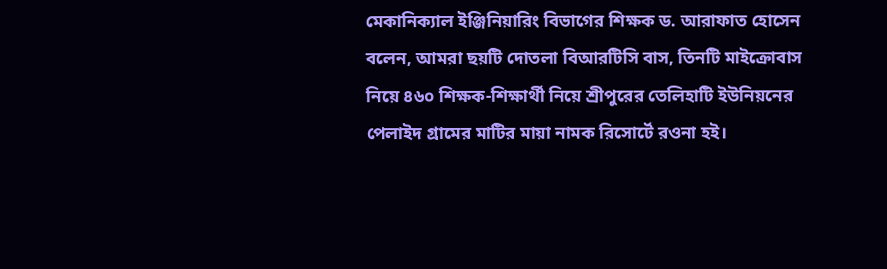মেকানিক্যাল ইঞ্জিনিয়ারিং বিভাগের শিক্ষক ড. আরাফাত হোসেন বলেন, আমরা ছয়টি দোতলা বিআরটিসি বাস, তিনটি মাইক্রোবাস নিয়ে ৪৬০ শিক্ষক-শিক্ষার্থী নিয়ে শ্রীপুরের তেলিহাটি ইউনিয়নের পেলাইদ গ্রামের মাটির মায়া নামক রিসোর্টে রওনা হই।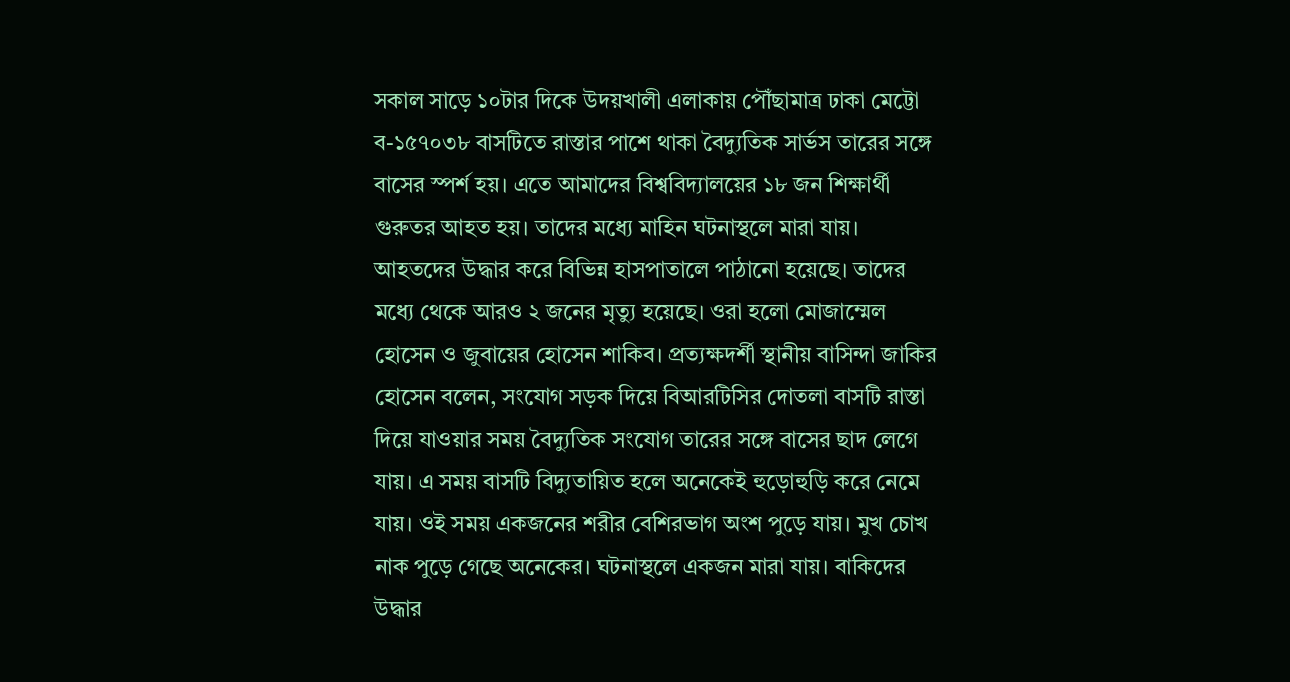সকাল সাড়ে ১০টার দিকে উদয়খালী এলাকায় পৌঁছামাত্র ঢাকা মেট্টো ব-১৫৭০৩৮ বাসটিতে রাস্তার পাশে থাকা বৈদ্যুতিক সার্ভস তারের সঙ্গে বাসের স্পর্শ হয়। এতে আমাদের বিশ্ববিদ্যালয়ের ১৮ জন শিক্ষার্থী গুরুতর আহত হয়। তাদের মধ্যে মাহিন ঘটনাস্থলে মারা যায়। আহতদের উদ্ধার করে বিভিন্ন হাসপাতালে পাঠানো হয়েছে। তাদের মধ্যে থেকে আরও ২ জনের মৃত্যু হয়েছে। ওরা হলো মোজাম্মেল হোসেন ও জুবায়ের হোসেন শাকিব। প্রত্যক্ষদর্শী স্থানীয় বাসিন্দা জাকির হোসেন বলেন, সংযোগ সড়ক দিয়ে বিআরটিসির দোতলা বাসটি রাস্তা দিয়ে যাওয়ার সময় বৈদ্যুতিক সংযোগ তারের সঙ্গে বাসের ছাদ লেগে যায়। এ সময় বাসটি বিদ্যুতায়িত হলে অনেকেই হুড়োহুড়ি করে নেমে যায়। ওই সময় একজনের শরীর বেশিরভাগ অংশ পুড়ে যায়। মুখ চোখ নাক পুড়ে গেছে অনেকের। ঘটনাস্থলে একজন মারা যায়। বাকিদের উদ্ধার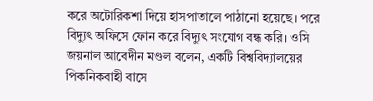করে অটোরিকশা দিয়ে হাসপাতালে পাঠানো হয়েছে। পরে বিদ্যুৎ অফিসে ফোন করে বিদ্যুৎ সংযোগ বন্ধ করি। ওসি জয়নাল আবেদীন মণ্ডল বলেন, একটি বিশ্ববিদ্যালয়ের পিকনিকবাহী বাসে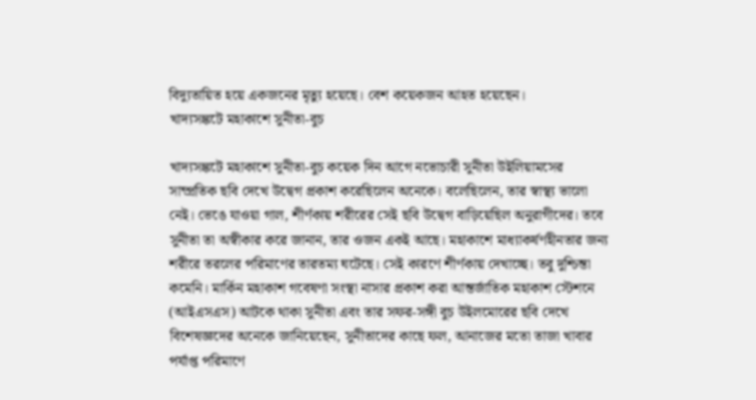বিদ্যুতায়িত হয়ে একজনের মৃত্যু হয়েছে। বেশ কয়েকজন আহত হয়েছেন।
খাদ্যসঙ্কটে মহাকাশে সুনীতা-বুচ

খাদ্যসঙ্কটে মহাকাশে সুনীতা-বুচ কয়েক দিন আগে নভোচারী সুনীতা উইলিয়ামসের সাম্প্রতিক ছবি দেখে উদ্বেগ প্রকাশ করেছিলেন অনেকে। বলেছিলেন, তার স্বাস্থ্য ভালো নেই। ভেঙে যাওয়া গাল, শীর্ণকায় শরীরের সেই ছবি উদ্বেগ বাড়িয়েছিল অনুরাগীদের। তবে সুনীতা তা অস্বীকার করে জানান, তার ওজন একই আছে। মহাকাশে মাধ্যাকর্ষণহীনতার জন্য শরীরে তরলের পরিমাণের তারতম্য ঘটেছে। সেই কারণে শীর্ণকায় দেখাচ্ছে। তবু দুশ্চিন্তা কমেনি। মার্কিন মহাকাশ গবেষণা সংস্থা নাসার প্রকাশ করা আন্তর্জাতিক মহাকাশ স্টেশনে (আইএসএস) আটকে থাকা সুনীতা এবং তার সফর-সঙ্গী বুচ উইলমোরের ছবি দেখে বিশেষজ্ঞদের অনেকে জানিয়েছেন, সুনীতাদের কাছে ফল, আনাজের মতো তাজা খাবার পর্যাপ্ত পরিমাণে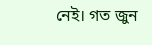নেই। গত জুন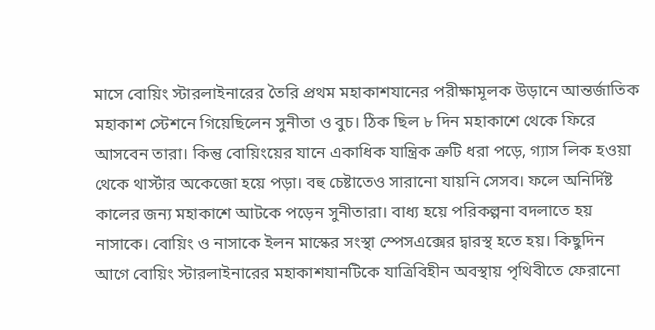মাসে বোয়িং স্টারলাইনারের তৈরি প্রথম মহাকাশযানের পরীক্ষামূলক উড়ানে আন্তর্জাতিক মহাকাশ স্টেশনে গিয়েছিলেন সুনীতা ও বুচ। ঠিক ছিল ৮ দিন মহাকাশে থেকে ফিরে আসবেন তারা। কিন্তু বোয়িংয়ের যানে একাধিক যান্ত্রিক ত্রুটি ধরা পড়ে, গ্যাস লিক হওয়া থেকে থার্স্টার অকেজো হয়ে পড়া। বহু চেষ্টাতেও সারানো যায়নি সেসব। ফলে অনির্দিষ্ট কালের জন্য মহাকাশে আটকে পড়েন সুনীতারা। বাধ্য হয়ে পরিকল্পনা বদলাতে হয় নাসাকে। বোয়িং ও নাসাকে ইলন মাস্কের সংস্থা স্পেসএক্সের দ্বারস্থ হতে হয়। কিছুদিন আগে বোয়িং স্টারলাইনারের মহাকাশযানটিকে যাত্রিবিহীন অবস্থায় পৃথিবীতে ফেরানো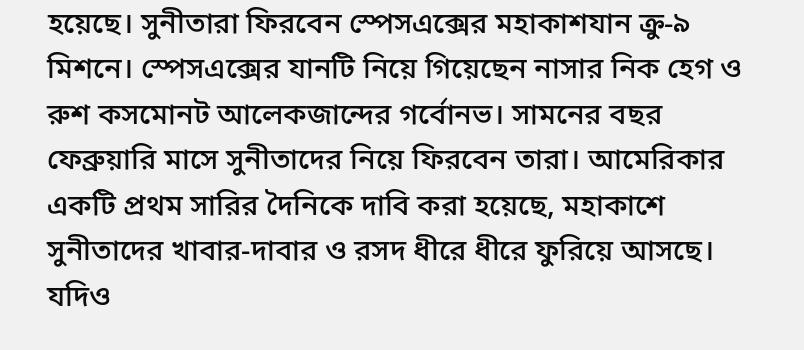হয়েছে। সুনীতারা ফিরবেন স্পেসএক্সের মহাকাশযান ক্রু-৯ মিশনে। স্পেসএক্সের যানটি নিয়ে গিয়েছেন নাসার নিক হেগ ও রুশ কসমোনট আলেকজান্দের গর্বোনভ। সামনের বছর ফেব্রুয়ারি মাসে সুনীতাদের নিয়ে ফিরবেন তারা। আমেরিকার একটি প্রথম সারির দৈনিকে দাবি করা হয়েছে, মহাকাশে সুনীতাদের খাবার-দাবার ও রসদ ধীরে ধীরে ফুরিয়ে আসছে। যদিও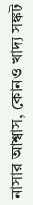নাসার আশ্বাস, কোনও খাদ্য সঙ্কট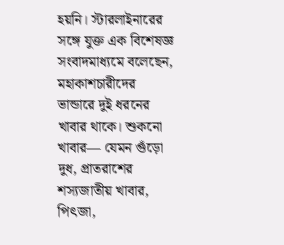হয়নি। স্টারলাইনারের সঙ্গে যুক্ত এক বিশেষজ্ঞ সংবাদমাধ্যমে বলেছেন, মহাকাশচারীদের ভান্ডারে দুই ধরনের খাবার থাকে। শুকনো খাবার— যেমন গুঁড়ো দুধ, প্রাতরাশের শস্যজাতীয় খাবার, পিৎজা,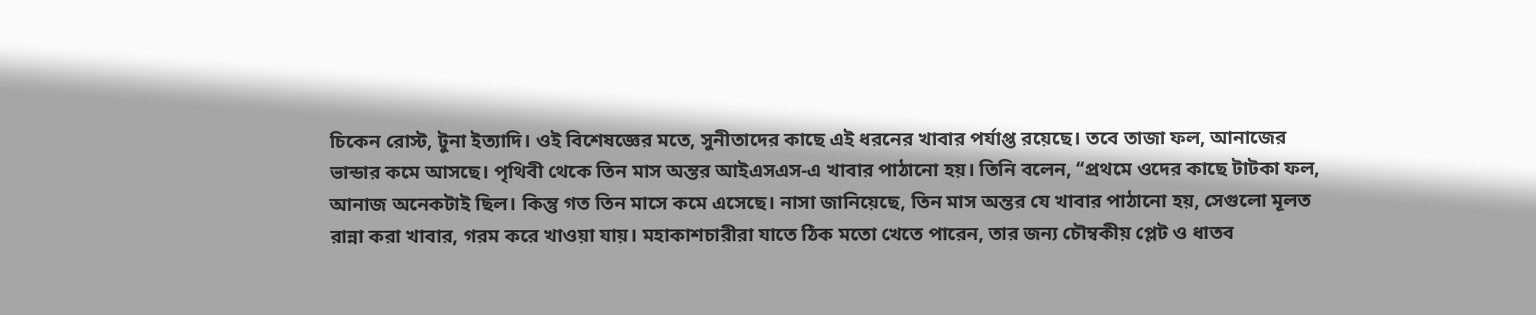চিকেন রোস্ট, টুনা ইত্যাদি। ওই বিশেষজ্ঞের মতে, সুনীতাদের কাছে এই ধরনের খাবার পর্যাপ্ত রয়েছে। তবে তাজা ফল, আনাজের ভান্ডার কমে আসছে। পৃথিবী থেকে তিন মাস অন্তর আইএসএস-এ খাবার পাঠানো হয়। তিনি বলেন, ‘‘প্রথমে ওদের কাছে টাটকা ফল, আনাজ অনেকটাই ছিল। কিন্তু গত তিন মাসে কমে এসেছে। নাসা জানিয়েছে, তিন মাস অন্তর যে খাবার পাঠানো হয়, সেগুলো মূলত রান্না করা খাবার, গরম করে খাওয়া যায়। মহাকাশচারীরা যাতে ঠিক মতো খেতে পারেন, তার জন্য চৌম্বকীয় প্লেট ও ধাতব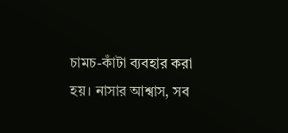চামচ-কাঁটা ব্যবহার করা হয়। নাসার আশ্বাস, সব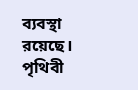ব্যবস্থা রয়েছে। পৃথিবী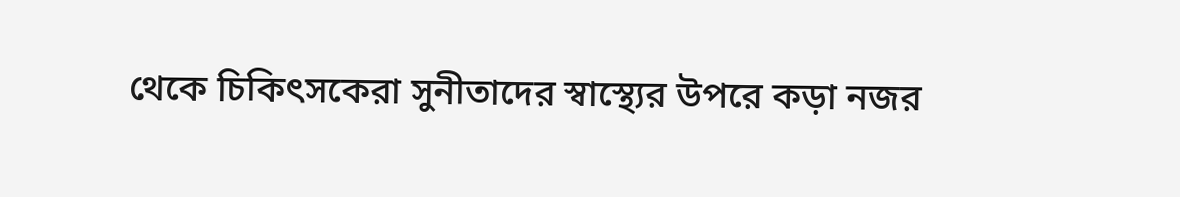থেকে চিকিৎসকেরা সুনীতাদের স্বাস্থ্যের উপরে কড়া নজর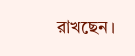রাখছেন।